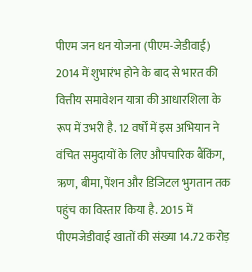पीएम जन धन योजना (पीएम-जेडीवाई) 2014 में शुभारंभ होने के बाद से भारत की वित्तीय समावेशन यात्रा की आधारशिला के रूप में उभरी है. 12 वर्षों में इस अभियान ने वंचित समुदायों के लिए औपचारिक बैंकिंग, ऋण, बीमा, पेंशन और डिजिटल भुगतान तक पहुंच का विस्तार किया है. 2015 में पीएमजेडीवाई खातों की संख्या 14.72 करोड़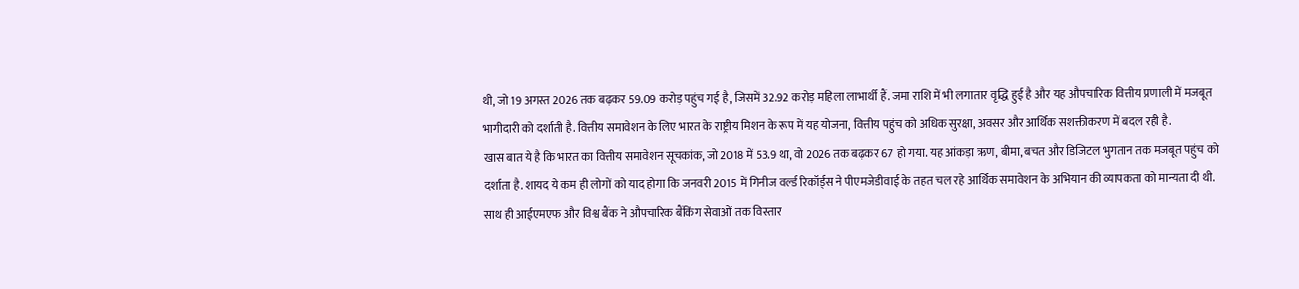थी, जो 19 अगस्त 2026 तक बढ़कर 59.09 करोड़ पहुंच गई है, जिसमें 32.92 करोड़ महिला लाभार्थी हैं. जमा राशि में भी लगातार वृद्धि हुई है और यह औपचारिक वित्तीय प्रणाली में मजबूत भागीदारी को दर्शाती है. वित्तीय समावेशन के लिए भारत के राष्ट्रीय मिशन के रूप में यह योजना, वित्तीय पहुंच को अधिक सुरक्षा, अवसर और आर्थिक सशक्तीकरण में बदल रही है.
खास बात ये है कि भारत का वित्तीय समावेशन सूचकांक, जो 2018 में 53.9 था, वो 2026 तक बढ़कर 67 हो गया. यह आंकड़ा ऋण, बीमा, बचत और डिजिटल भुगतान तक मजबूत पहुंच को दर्शाता है. शायद ये कम ही लोगों को याद होगा कि जनवरी 2015 में गिनीज वर्ल्ड रिकॉर्ड्स ने पीएमजेडीवाई के तहत चल रहे आर्थिक समावेशन के अभियान की व्यापकता को मान्यता दी थी. साथ ही आईएमएफ और विश्व बैंक ने औपचारिक बैंकिंग सेवाओं तक विस्तार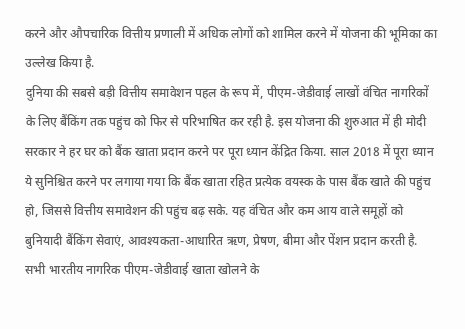करने और औपचारिक वित्तीय प्रणाली में अधिक लोगों को शामिल करने में योजना की भूमिका का उल्लेख किया है.
दुनिया की सबसे बड़ी वित्तीय समावेशन पहल के रूप में, पीएम-जेडीवाई लाखों वंचित नागरिकों के लिए बैंकिंग तक पहुंच को फिर से परिभाषित कर रही है. इस योजना की शुरुआत में ही मोदी सरकार ने हर घर को बैंक खाता प्रदान करने पर पूरा ध्यान केंद्रित किया. साल 2018 में पूरा ध्यान ये सुनिश्चित करने पर लगाया गया कि बैंक खाता रहित प्रत्येक वयस्क के पास बैंक खाते की पहुंच हो, जिससे वित्तीय समावेशन की पहुंच बढ़ सके. यह वंचित और कम आय वाले समूहों को बुनियादी बैंकिंग सेवाएं, आवश्यकता-आधारित ऋण, प्रेषण, बीमा और पेंशन प्रदान करती है.
सभी भारतीय नागरिक पीएम-जेडीवाई खाता खोलने के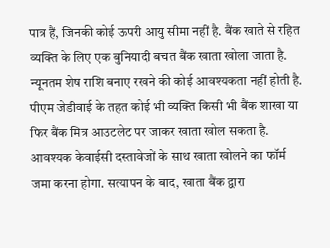पात्र हैं, जिनकी कोई ऊपरी आयु सीमा नहीं है. बैंक खाते से रहित व्यक्ति के लिए एक बुनियादी बचत बैंक खाता खोला जाता है. न्यूनतम शेष राशि बनाए रखने की कोई आवश्यकता नहीं होती है. पीएम जेडीवाई के तहत कोई भी व्यक्ति किसी भी बैंक शाखा या फिर बैंक मित्र आउटलेट पर जाकर खाता खोल सकता है. आवश्यक केवाईसी दस्तावेजों के साथ खाता खोलने का फॉर्म जमा करना होगा. सत्यापन के बाद, खाता बैंक द्वारा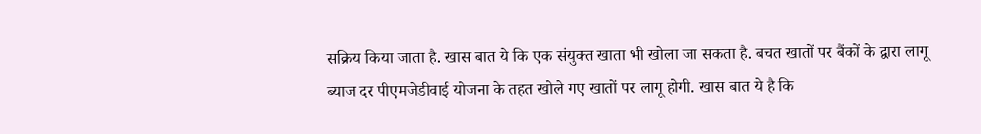सक्रिय किया जाता है. खास बात ये कि एक संयुक्त खाता भी खोला जा सकता है. बचत खातों पर बैंकों के द्वारा लागू ब्याज दर पीएमजेडीवाई योजना के तहत खोले गए खातों पर लागू होगी. खास बात ये है कि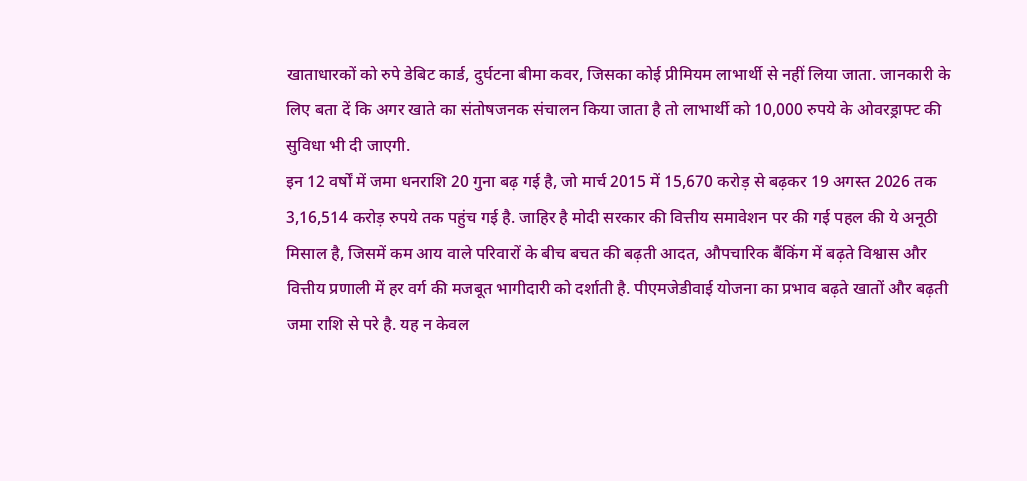खाताधारकों को रुपे डेबिट कार्ड, दुर्घटना बीमा कवर, जिसका कोई प्रीमियम लाभार्थी से नहीं लिया जाता. जानकारी के लिए बता दें कि अगर खाते का संतोषजनक संचालन किया जाता है तो लाभार्थी को 10,000 रुपये के ओवरड्राफ्ट की सुविधा भी दी जाएगी.
इन 12 वर्षों में जमा धनराशि 20 गुना बढ़ गई है, जो मार्च 2015 में 15,670 करोड़ से बढ़कर 19 अगस्त 2026 तक 3,16,514 करोड़ रुपये तक पहुंच गई है. जाहिर है मोदी सरकार की वित्तीय समावेशन पर की गई पहल की ये अनूठी मिसाल है, जिसमें कम आय वाले परिवारों के बीच बचत की बढ़ती आदत, औपचारिक बैंकिंग में बढ़ते विश्वास और वित्तीय प्रणाली में हर वर्ग की मजबूत भागीदारी को दर्शाती है. पीएमजेडीवाई योजना का प्रभाव बढ़ते खातों और बढ़ती जमा राशि से परे है. यह न केवल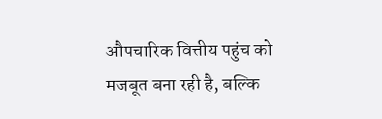औपचारिक वित्तीय पहुंच को मजबूत बना रही है, बल्कि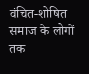वंचित-शोषित समाज के लोगों तक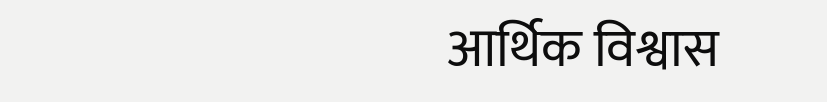आर्थिक विश्वास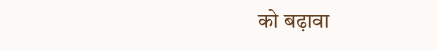को बढ़ावा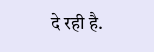दे रही है.